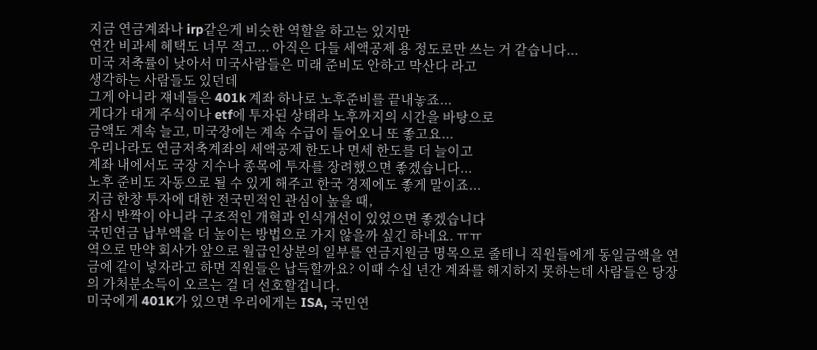지금 연금계좌나 irp같은게 비슷한 역할을 하고는 있지만
연간 비과세 혜택도 너무 적고... 아직은 다들 세액공제 용 정도로만 쓰는 거 같습니다...
미국 저축률이 낮아서 미국사람들은 미래 준비도 안하고 막산다 라고
생각하는 사람들도 있던데
그게 아니라 쟤네들은 401k 계좌 하나로 노후준비를 끝내놓죠...
게다가 대게 주식이나 etf에 투자된 상태라 노후까지의 시간을 바탕으로
금액도 계속 늘고, 미국장에는 계속 수급이 들어오니 또 좋고요...
우리나라도 연금저축계좌의 세액공제 한도나 면세 한도를 더 늘이고
계좌 내에서도 국장 지수나 종목에 투자를 장려했으면 좋겠습니다...
노후 준비도 자동으로 될 수 있게 해주고 한국 경제에도 좋게 말이죠...
지금 한창 투자에 대한 전국민적인 관심이 높을 때,
잠시 반짝이 아니라 구조적인 개혁과 인식개선이 있었으면 좋겠습니다
국민연금 납부액을 더 높이는 방법으로 가지 않을까 싶긴 하네요. ㅠㅠ
역으로 만약 회사가 앞으로 월급인상분의 일부를 연금지원금 명목으로 줄테니 직원들에게 동일금액을 연금에 같이 넣자라고 하면 직원들은 납득할까요? 이때 수십 년간 계좌를 해지하지 못하는데 사람들은 당장의 가처분소득이 오르는 걸 더 선호할겁니다.
미국에게 401K가 있으면 우리에게는 ISA, 국민연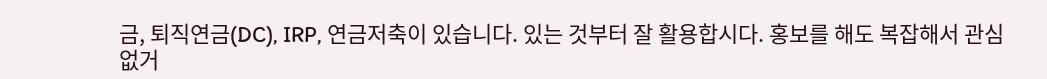금, 퇴직연금(DC), IRP, 연금저축이 있습니다. 있는 것부터 잘 활용합시다. 홍보를 해도 복잡해서 관심 없거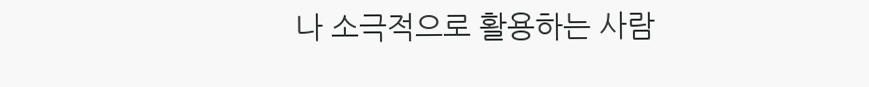나 소극적으로 활용하는 사람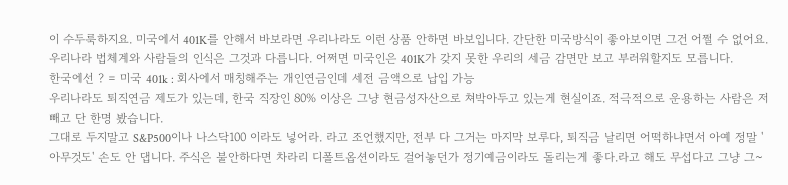이 수두룩하지요. 미국에서 401K를 안해서 바보라면 우리나라도 이런 상품 안하면 바보입니다. 간단한 미국방식이 좋아보이면 그건 어쩔 수 없어요. 우리나라 법체계와 사람들의 인식은 그것과 다릅니다. 어쩌면 미국인은 401K가 갖지 못한 우리의 세금 감면만 보고 부러워할지도 모릅니다.
한국에선 ? = 미국 401k : 회사에서 매칭해주는 개인연금인데 세전 금액으로 납입 가능
우리나라도 퇴직연금 제도가 있는데, 한국 직장인 80% 이상은 그냥 현금성자산으로 쳐박아두고 있는게 현실이죠. 적극적으로 운용하는 사람은 저 빼고 단 한명 봤습니다.
그대로 두지말고 S&P500이나 나스닥100 이라도 넣어라. 라고 조언했지만, 전부 다 그거는 마지막 보루다, 퇴직금 날리면 어떡하냐면서 아예 정말 '아무것도' 손도 안 댑니다. 주식은 불안하다면 차라리 디폴트옵션이라도 걸어놓던가 정기예금이라도 돌리는게 좋다.라고 해도 무섭다고 그냥 그~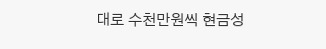대로 수천만원씩 현금성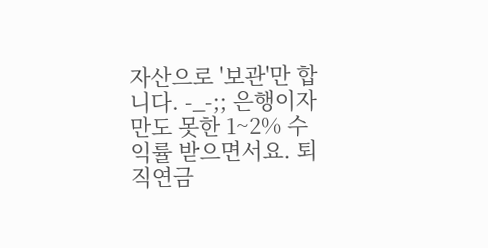자산으로 '보관'만 합니다. -_-;; 은행이자만도 못한 1~2% 수익률 받으면서요. 퇴직연금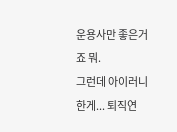운용사만 좋은거죠 뭐.
그런데 아이러니한게... 퇴직연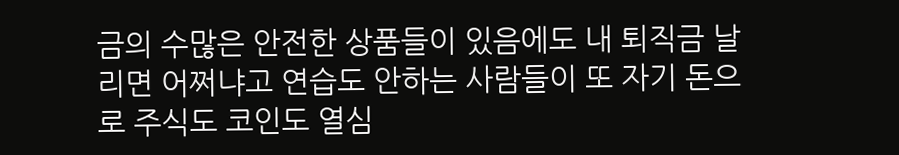금의 수많은 안전한 상품들이 있음에도 내 퇴직금 날리면 어쩌냐고 연습도 안하는 사람들이 또 자기 돈으로 주식도 코인도 열심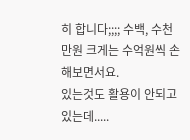히 합니다;;;; 수백, 수천만원 크게는 수억원씩 손해보면서요.
있는것도 활용이 안되고 있는데.....